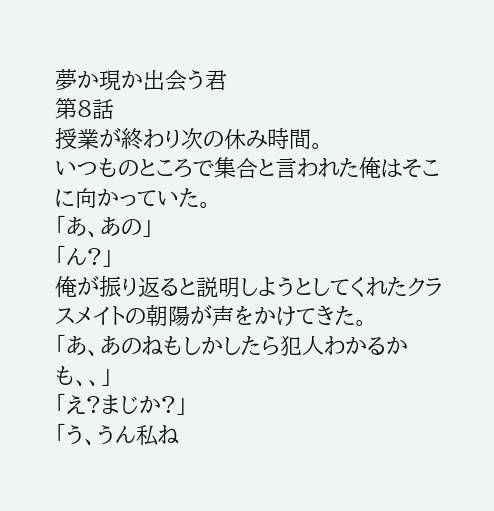夢か現か出会う君
第8話
授業が終わり次の休み時間。
いつものところで集合と言われた俺はそこに向かっていた。
「あ、あの」
「ん?」
俺が振り返ると説明しようとしてくれたクラスメイトの朝陽が声をかけてきた。
「あ、あのねもしかしたら犯人わかるかも、、」
「え?まじか?」
「う、うん私ね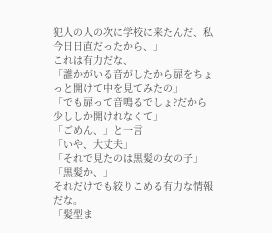犯人の人の次に学校に来たんだ、私今日日直だったから、」
これは有力だな、
「誰かがいる音がしたから扉をちょっと開けて中を見てみたの」
「でも扉って音鳴るでしょ?だから少ししか開けれなくて」
「ごめん、」と一言
「いや、大丈夫」
「それで見たのは黒髪の女の子」
「黒髪か、」
それだけでも絞りこめる有力な情報だな。
「髪型ま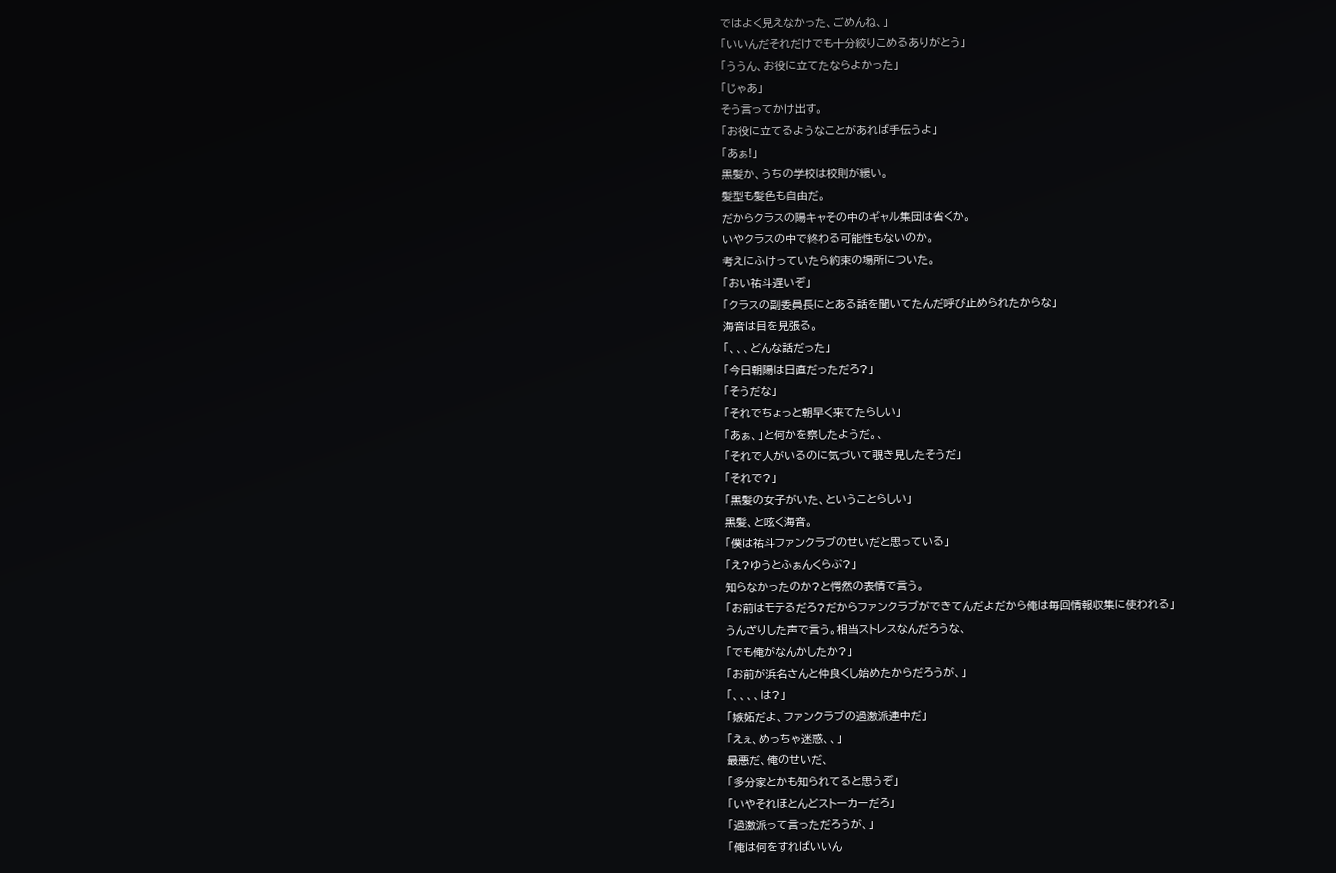ではよく見えなかった、ごめんね、」
「いいんだそれだけでも十分絞りこめるありがとう」
「ううん、お役に立てたならよかった」
「じゃあ」
そう言ってかけ出す。
「お役に立てるようなことがあれば手伝うよ」
「あぁ!」
黒髪か、うちの学校は校則が緩い。
髪型も髪色も自由だ。
だからクラスの陽キャその中のギャル集団は省くか。
いやクラスの中で終わる可能性もないのか。
考えにふけっていたら約束の場所についた。
「おい祐斗遅いぞ」
「クラスの副委員長にとある話を聞いてたんだ呼び止められたからな」
海音は目を見張る。
「、、、どんな話だった」
「今日朝陽は日直だっただろ?」
「そうだな」
「それでちょっと朝早く来てたらしい」
「あぁ、」と何かを察したようだ。、
「それで人がいるのに気づいて覗き見したそうだ」
「それで?」
「黒髪の女子がいた、ということらしい」
黒髪、と呟く海音。
「僕は祐斗ファンクラブのせいだと思っている」
「え?ゆうとふぁんくらぶ?」
知らなかったのか?と愕然の表情で言う。
「お前はモテるだろ?だからファンクラブができてんだよだから俺は毎回情報収集に使われる」
うんざりした声で言う。相当ストレスなんだろうな、
「でも俺がなんかしたか?」
「お前が浜名さんと仲良くし始めたからだろうが、」
「、、、、は?」
「嫉妬だよ、ファンクラブの過激派連中だ」
「えぇ、めっちゃ迷惑、、」
最悪だ、俺のせいだ、
「多分家とかも知られてると思うぞ」
「いやそれほとんどストーカーだろ」
「過激派って言っただろうが、」
「俺は何をすればいいん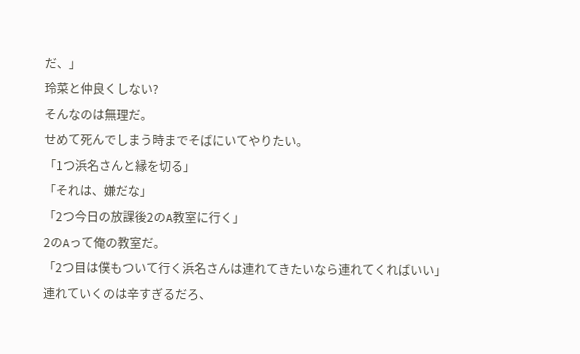だ、」
玲菜と仲良くしない?
そんなのは無理だ。
せめて死んでしまう時までそばにいてやりたい。
「1つ浜名さんと縁を切る」
「それは、嫌だな」
「2つ今日の放課後2のA教室に行く」
2のAって俺の教室だ。
「2つ目は僕もついて行く浜名さんは連れてきたいなら連れてくればいい」
連れていくのは辛すぎるだろ、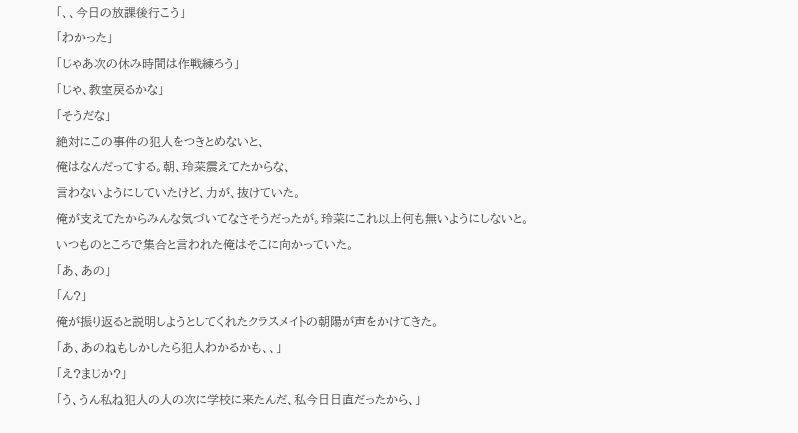「、、今日の放課後行こう」
「わかった」
「じゃあ次の休み時間は作戦練ろう」
「じゃ、教室戻るかな」
「そうだな」
絶対にこの事件の犯人をつきとめないと、
俺はなんだってする。朝、玲菜震えてたからな、
言わないようにしていたけど、力が、抜けていた。
俺が支えてたからみんな気づいてなさそうだったが。玲菜にこれ以上何も無いようにしないと。
いつものところで集合と言われた俺はそこに向かっていた。
「あ、あの」
「ん?」
俺が振り返ると説明しようとしてくれたクラスメイトの朝陽が声をかけてきた。
「あ、あのねもしかしたら犯人わかるかも、、」
「え?まじか?」
「う、うん私ね犯人の人の次に学校に来たんだ、私今日日直だったから、」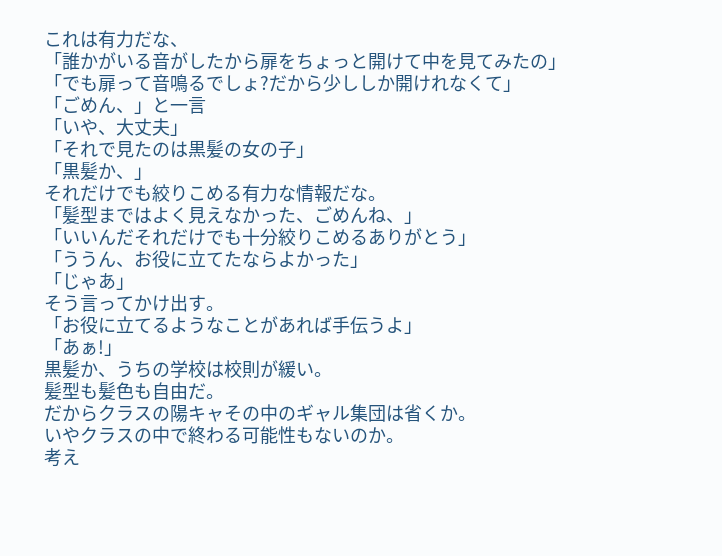これは有力だな、
「誰かがいる音がしたから扉をちょっと開けて中を見てみたの」
「でも扉って音鳴るでしょ?だから少ししか開けれなくて」
「ごめん、」と一言
「いや、大丈夫」
「それで見たのは黒髪の女の子」
「黒髪か、」
それだけでも絞りこめる有力な情報だな。
「髪型まではよく見えなかった、ごめんね、」
「いいんだそれだけでも十分絞りこめるありがとう」
「ううん、お役に立てたならよかった」
「じゃあ」
そう言ってかけ出す。
「お役に立てるようなことがあれば手伝うよ」
「あぁ!」
黒髪か、うちの学校は校則が緩い。
髪型も髪色も自由だ。
だからクラスの陽キャその中のギャル集団は省くか。
いやクラスの中で終わる可能性もないのか。
考え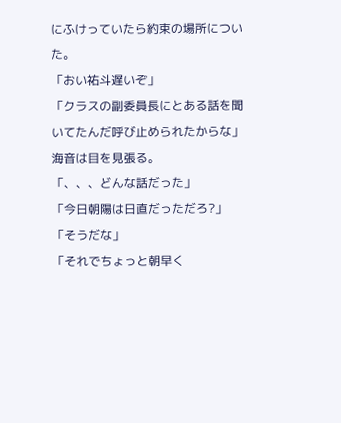にふけっていたら約束の場所についた。
「おい祐斗遅いぞ」
「クラスの副委員長にとある話を聞いてたんだ呼び止められたからな」
海音は目を見張る。
「、、、どんな話だった」
「今日朝陽は日直だっただろ?」
「そうだな」
「それでちょっと朝早く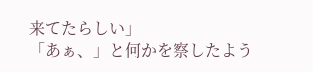来てたらしい」
「あぁ、」と何かを察したよう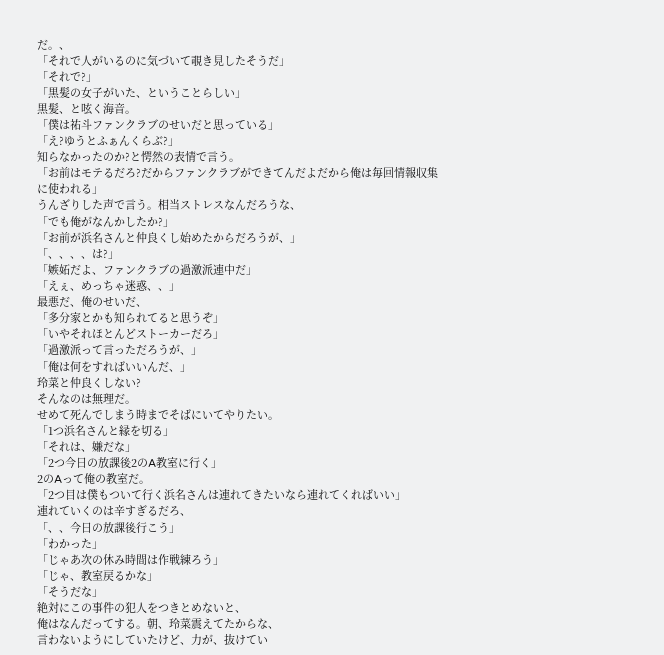だ。、
「それで人がいるのに気づいて覗き見したそうだ」
「それで?」
「黒髪の女子がいた、ということらしい」
黒髪、と呟く海音。
「僕は祐斗ファンクラブのせいだと思っている」
「え?ゆうとふぁんくらぶ?」
知らなかったのか?と愕然の表情で言う。
「お前はモテるだろ?だからファンクラブができてんだよだから俺は毎回情報収集に使われる」
うんざりした声で言う。相当ストレスなんだろうな、
「でも俺がなんかしたか?」
「お前が浜名さんと仲良くし始めたからだろうが、」
「、、、、は?」
「嫉妬だよ、ファンクラブの過激派連中だ」
「えぇ、めっちゃ迷惑、、」
最悪だ、俺のせいだ、
「多分家とかも知られてると思うぞ」
「いやそれほとんどストーカーだろ」
「過激派って言っただろうが、」
「俺は何をすればいいんだ、」
玲菜と仲良くしない?
そんなのは無理だ。
せめて死んでしまう時までそばにいてやりたい。
「1つ浜名さんと縁を切る」
「それは、嫌だな」
「2つ今日の放課後2のA教室に行く」
2のAって俺の教室だ。
「2つ目は僕もついて行く浜名さんは連れてきたいなら連れてくればいい」
連れていくのは辛すぎるだろ、
「、、今日の放課後行こう」
「わかった」
「じゃあ次の休み時間は作戦練ろう」
「じゃ、教室戻るかな」
「そうだな」
絶対にこの事件の犯人をつきとめないと、
俺はなんだってする。朝、玲菜震えてたからな、
言わないようにしていたけど、力が、抜けてい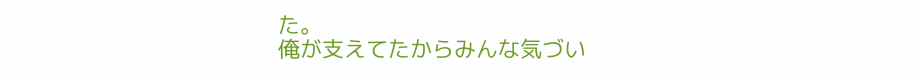た。
俺が支えてたからみんな気づい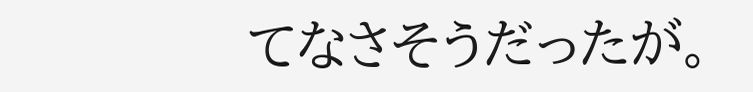てなさそうだったが。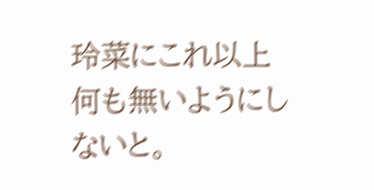玲菜にこれ以上何も無いようにしないと。